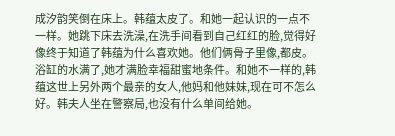成汐韵笑倒在床上。韩蕴太皮了。和她一起认识的一点不一样。她跳下床去洗澡,在洗手间看到自己红红的脸,觉得好像终于知道了韩蕴为什么喜欢她。他们俩骨子里像,都皮。浴缸的水满了,她才满脸幸福甜蜜地条件。和她不一样的,韩蕴这世上另外两个最亲的女人,他妈和他妹妹,现在可不怎么好。韩夫人坐在警察局,也没有什么单间给她。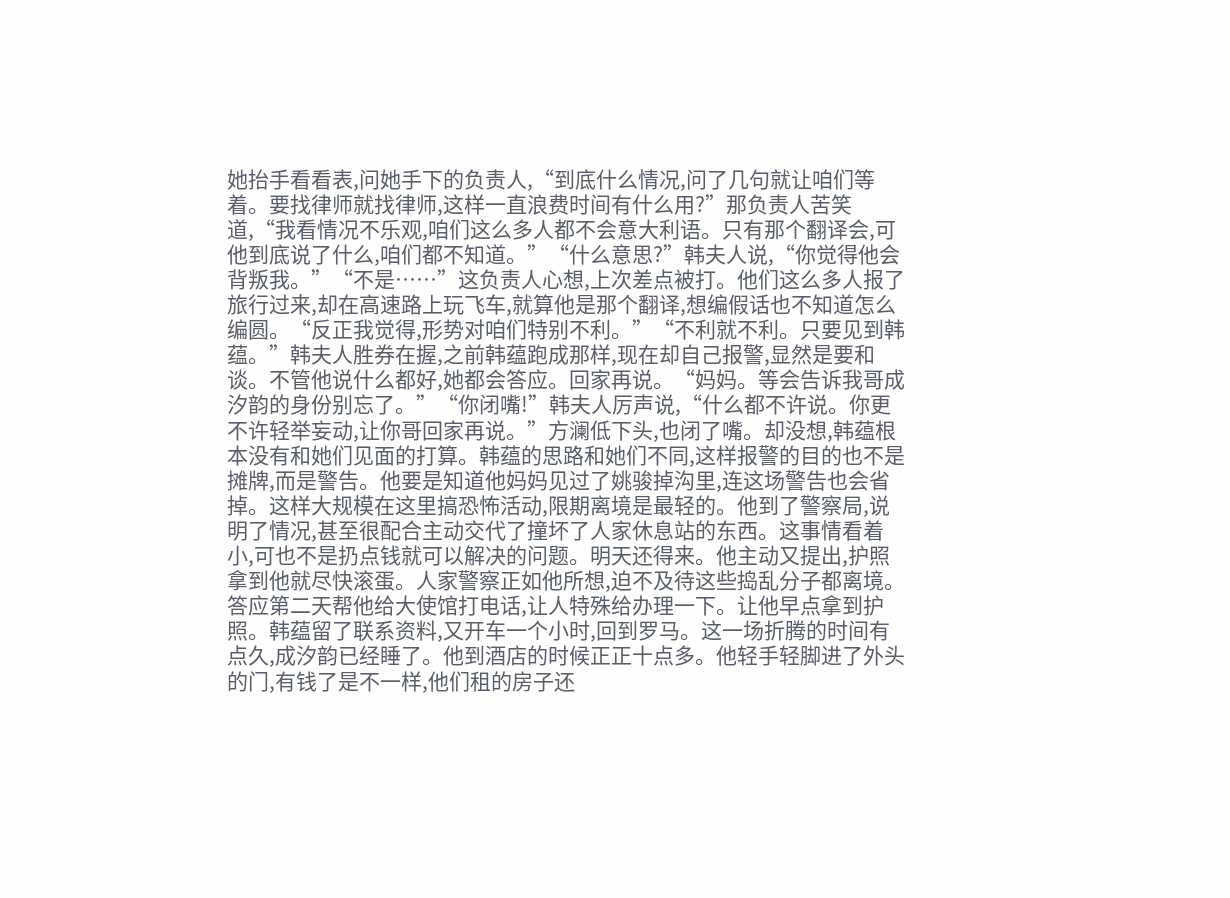她抬手看看表,问她手下的负责人,“到底什么情况,问了几句就让咱们等着。要找律师就找律师,这样一直浪费时间有什么用?”那负责人苦笑道,“我看情况不乐观,咱们这么多人都不会意大利语。只有那个翻译会,可他到底说了什么,咱们都不知道。”“什么意思?”韩夫人说,“你觉得他会背叛我。”“不是……”这负责人心想,上次差点被打。他们这么多人报了旅行过来,却在高速路上玩飞车,就算他是那个翻译,想编假话也不知道怎么编圆。“反正我觉得,形势对咱们特别不利。”“不利就不利。只要见到韩蕴。”韩夫人胜券在握,之前韩蕴跑成那样,现在却自己报警,显然是要和谈。不管他说什么都好,她都会答应。回家再说。“妈妈。等会告诉我哥成汐韵的身份别忘了。”“你闭嘴!”韩夫人厉声说,“什么都不许说。你更不许轻举妄动,让你哥回家再说。”方澜低下头,也闭了嘴。却没想,韩蕴根本没有和她们见面的打算。韩蕴的思路和她们不同,这样报警的目的也不是摊牌,而是警告。他要是知道他妈妈见过了姚骏掉沟里,连这场警告也会省掉。这样大规模在这里搞恐怖活动,限期离境是最轻的。他到了警察局,说明了情况,甚至很配合主动交代了撞坏了人家休息站的东西。这事情看着小,可也不是扔点钱就可以解决的问题。明天还得来。他主动又提出,护照拿到他就尽快滚蛋。人家警察正如他所想,迫不及待这些捣乱分子都离境。答应第二天帮他给大使馆打电话,让人特殊给办理一下。让他早点拿到护照。韩蕴留了联系资料,又开车一个小时,回到罗马。这一场折腾的时间有点久,成汐韵已经睡了。他到酒店的时候正正十点多。他轻手轻脚进了外头的门,有钱了是不一样,他们租的房子还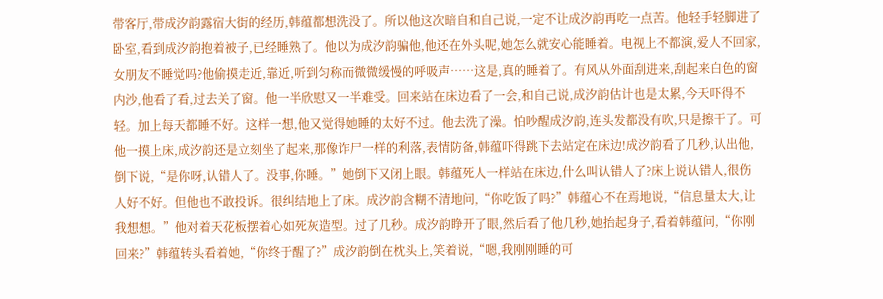带客厅,带成汐韵露宿大街的经历,韩蕴都想洗没了。所以他这次暗自和自己说,一定不让成汐韵再吃一点苦。他轻手轻脚进了卧室,看到成汐韵抱着被子,已经睡熟了。他以为成汐韵骗他,他还在外头呢,她怎么就安心能睡着。电视上不都演,爱人不回家,女朋友不睡觉吗?他偷摸走近,靠近,听到匀称而微微缓慢的呼吸声……这是,真的睡着了。有风从外面刮进来,刮起来白色的窗内沙,他看了看,过去关了窗。他一半欣慰又一半难受。回来站在床边看了一会,和自己说,成汐韵估计也是太累,今天吓得不轻。加上每天都睡不好。这样一想,他又觉得她睡的太好不过。他去洗了澡。怕吵醒成汐韵,连头发都没有吹,只是擦干了。可他一摸上床,成汐韵还是立刻坐了起来,那像诈尸一样的利落,表情防备,韩蕴吓得跳下去站定在床边!成汐韵看了几秒,认出他,倒下说,“是你呀,认错人了。没事,你睡。”她倒下又闭上眼。韩蕴死人一样站在床边,什么叫认错人了?床上说认错人,很伤人好不好。但他也不敢投诉。很纠结地上了床。成汐韵含糊不清地问,“你吃饭了吗?”韩蕴心不在焉地说,“信息量太大,让我想想。”他对着天花板摆着心如死灰造型。过了几秒。成汐韵睁开了眼,然后看了他几秒,她抬起身子,看着韩蕴问,“你刚回来?”韩蕴转头看着她,“你终于醒了?”成汐韵倒在枕头上,笑着说,“嗯,我刚刚睡的可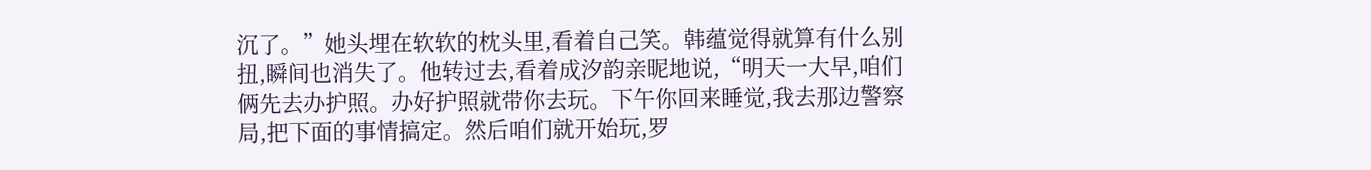沉了。”她头埋在软软的枕头里,看着自己笑。韩蕴觉得就算有什么别扭,瞬间也消失了。他转过去,看着成汐韵亲昵地说,“明天一大早,咱们俩先去办护照。办好护照就带你去玩。下午你回来睡觉,我去那边警察局,把下面的事情搞定。然后咱们就开始玩,罗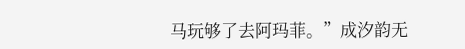马玩够了去阿玛菲。”成汐韵无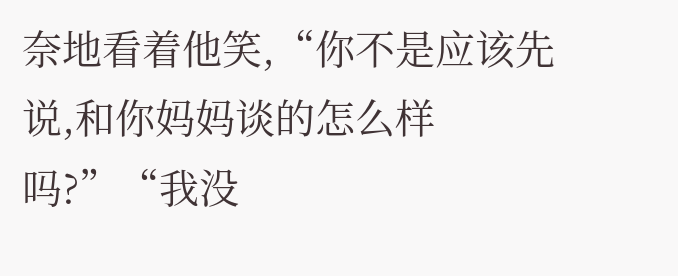奈地看着他笑,“你不是应该先说,和你妈妈谈的怎么样吗?”“我没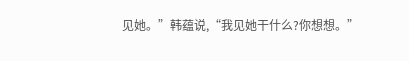见她。”韩蕴说,“我见她干什么?你想想。”